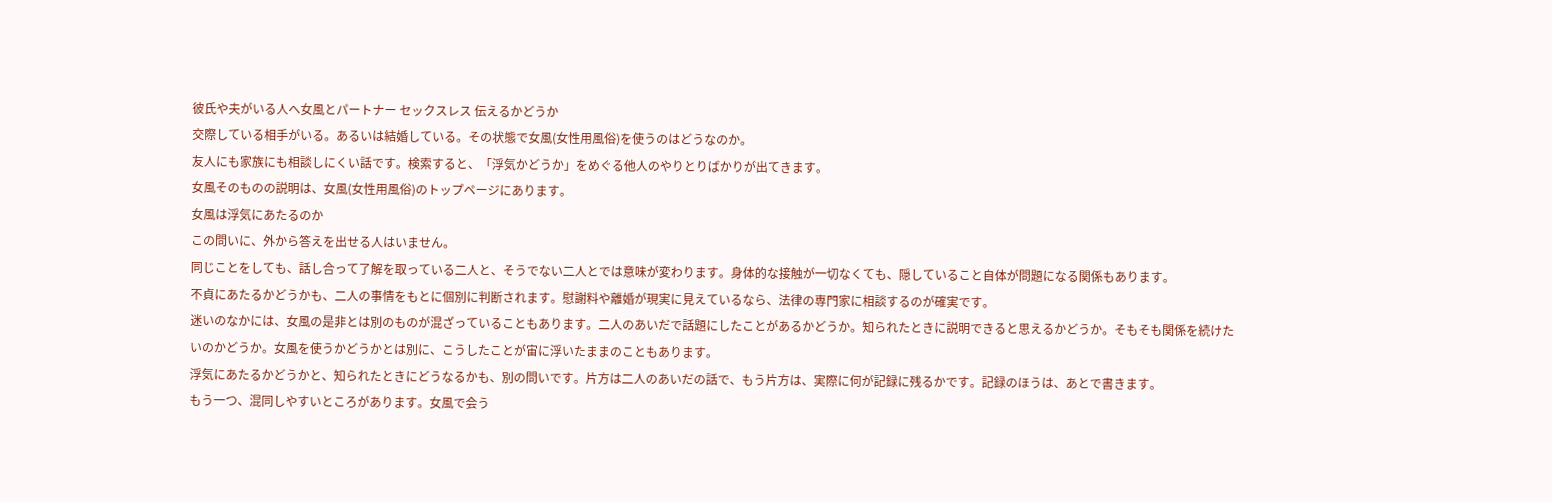彼氏や夫がいる人へ女風とパートナー セックスレス 伝えるかどうか
交際している相手がいる。あるいは結婚している。その状態で女風(女性用風俗)を使うのはどうなのか。
友人にも家族にも相談しにくい話です。検索すると、「浮気かどうか」をめぐる他人のやりとりばかりが出てきます。
女風そのものの説明は、女風(女性用風俗)のトップページにあります。
女風は浮気にあたるのか
この問いに、外から答えを出せる人はいません。
同じことをしても、話し合って了解を取っている二人と、そうでない二人とでは意味が変わります。身体的な接触が一切なくても、隠していること自体が問題になる関係もあります。
不貞にあたるかどうかも、二人の事情をもとに個別に判断されます。慰謝料や離婚が現実に見えているなら、法律の専門家に相談するのが確実です。
迷いのなかには、女風の是非とは別のものが混ざっていることもあります。二人のあいだで話題にしたことがあるかどうか。知られたときに説明できると思えるかどうか。そもそも関係を続けたいのかどうか。女風を使うかどうかとは別に、こうしたことが宙に浮いたままのこともあります。
浮気にあたるかどうかと、知られたときにどうなるかも、別の問いです。片方は二人のあいだの話で、もう片方は、実際に何が記録に残るかです。記録のほうは、あとで書きます。
もう一つ、混同しやすいところがあります。女風で会う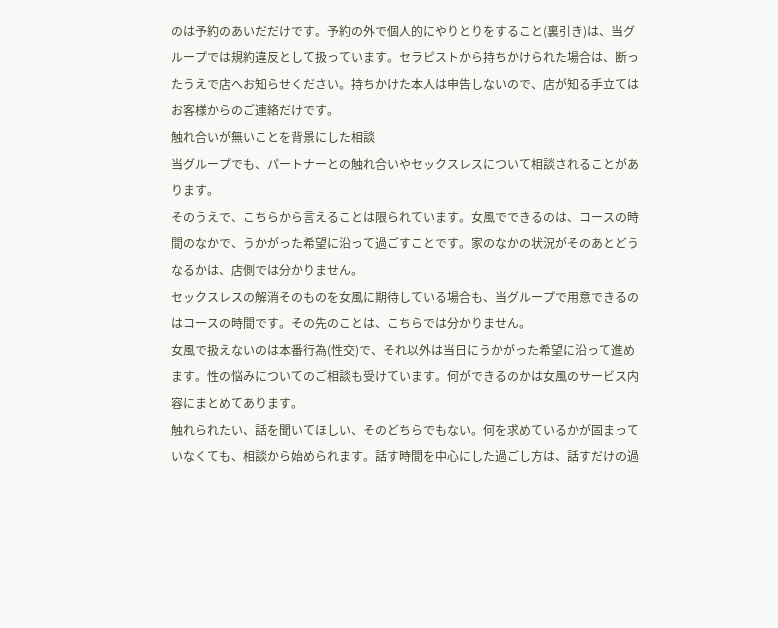のは予約のあいだだけです。予約の外で個人的にやりとりをすること(裏引き)は、当グループでは規約違反として扱っています。セラピストから持ちかけられた場合は、断ったうえで店へお知らせください。持ちかけた本人は申告しないので、店が知る手立てはお客様からのご連絡だけです。
触れ合いが無いことを背景にした相談
当グループでも、パートナーとの触れ合いやセックスレスについて相談されることがあります。
そのうえで、こちらから言えることは限られています。女風でできるのは、コースの時間のなかで、うかがった希望に沿って過ごすことです。家のなかの状況がそのあとどうなるかは、店側では分かりません。
セックスレスの解消そのものを女風に期待している場合も、当グループで用意できるのはコースの時間です。その先のことは、こちらでは分かりません。
女風で扱えないのは本番行為(性交)で、それ以外は当日にうかがった希望に沿って進めます。性の悩みについてのご相談も受けています。何ができるのかは女風のサービス内容にまとめてあります。
触れられたい、話を聞いてほしい、そのどちらでもない。何を求めているかが固まっていなくても、相談から始められます。話す時間を中心にした過ごし方は、話すだけの過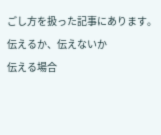ごし方を扱った記事にあります。
伝えるか、伝えないか
伝える場合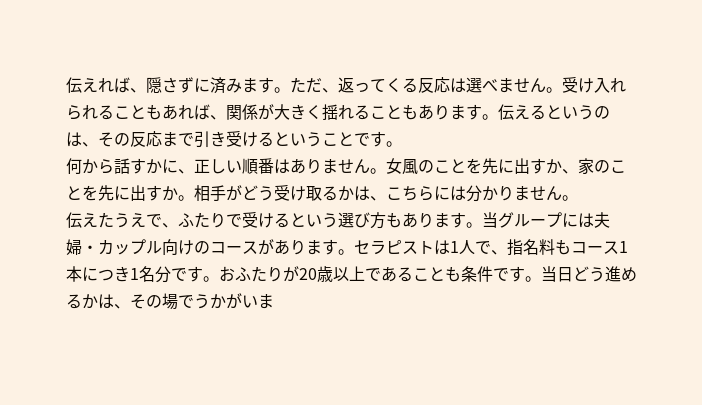伝えれば、隠さずに済みます。ただ、返ってくる反応は選べません。受け入れられることもあれば、関係が大きく揺れることもあります。伝えるというのは、その反応まで引き受けるということです。
何から話すかに、正しい順番はありません。女風のことを先に出すか、家のことを先に出すか。相手がどう受け取るかは、こちらには分かりません。
伝えたうえで、ふたりで受けるという選び方もあります。当グループには夫婦・カップル向けのコースがあります。セラピストは1人で、指名料もコース1本につき1名分です。おふたりが20歳以上であることも条件です。当日どう進めるかは、その場でうかがいま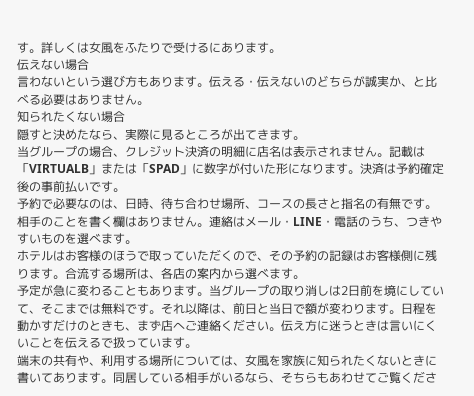す。詳しくは女風をふたりで受けるにあります。
伝えない場合
言わないという選び方もあります。伝える・伝えないのどちらが誠実か、と比べる必要はありません。
知られたくない場合
隠すと決めたなら、実際に見るところが出てきます。
当グループの場合、クレジット決済の明細に店名は表示されません。記載は「VIRTUALB」または「SPAD」に数字が付いた形になります。決済は予約確定後の事前払いです。
予約で必要なのは、日時、待ち合わせ場所、コースの長さと指名の有無です。相手のことを書く欄はありません。連絡はメール・LINE・電話のうち、つきやすいものを選べます。
ホテルはお客様のほうで取っていただくので、その予約の記録はお客様側に残ります。合流する場所は、各店の案内から選べます。
予定が急に変わることもあります。当グループの取り消しは2日前を境にしていて、そこまでは無料です。それ以降は、前日と当日で額が変わります。日程を動かすだけのときも、まず店へご連絡ください。伝え方に迷うときは言いにくいことを伝えるで扱っています。
端末の共有や、利用する場所については、女風を家族に知られたくないときに書いてあります。同居している相手がいるなら、そちらもあわせてご覧くださ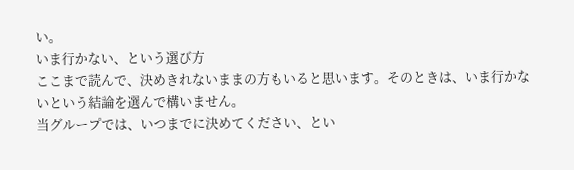い。
いま行かない、という選び方
ここまで読んで、決めきれないままの方もいると思います。そのときは、いま行かないという結論を選んで構いません。
当グループでは、いつまでに決めてください、とい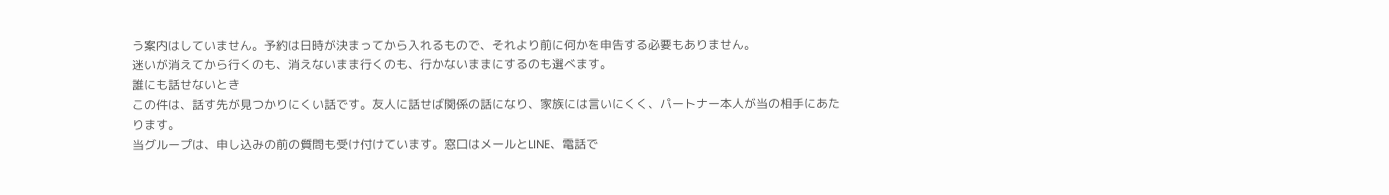う案内はしていません。予約は日時が決まってから入れるもので、それより前に何かを申告する必要もありません。
迷いが消えてから行くのも、消えないまま行くのも、行かないままにするのも選べます。
誰にも話せないとき
この件は、話す先が見つかりにくい話です。友人に話せば関係の話になり、家族には言いにくく、パートナー本人が当の相手にあたります。
当グループは、申し込みの前の質問も受け付けています。窓口はメールとLINE、電話で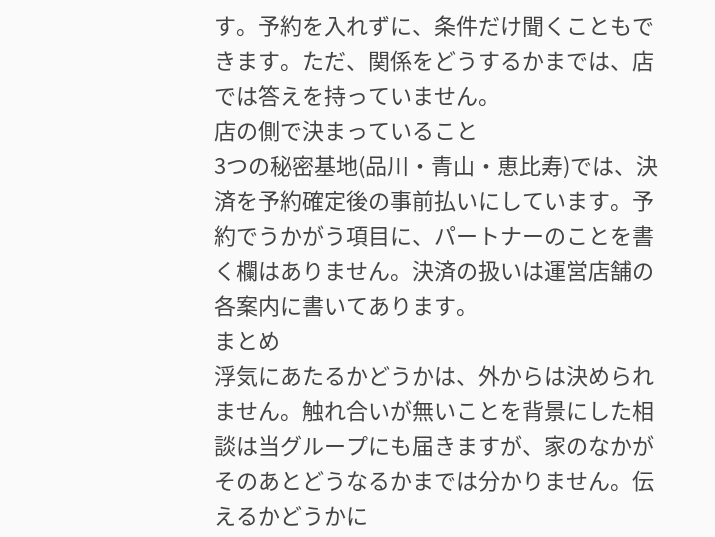す。予約を入れずに、条件だけ聞くこともできます。ただ、関係をどうするかまでは、店では答えを持っていません。
店の側で決まっていること
3つの秘密基地(品川・青山・恵比寿)では、決済を予約確定後の事前払いにしています。予約でうかがう項目に、パートナーのことを書く欄はありません。決済の扱いは運営店舗の各案内に書いてあります。
まとめ
浮気にあたるかどうかは、外からは決められません。触れ合いが無いことを背景にした相談は当グループにも届きますが、家のなかがそのあとどうなるかまでは分かりません。伝えるかどうかに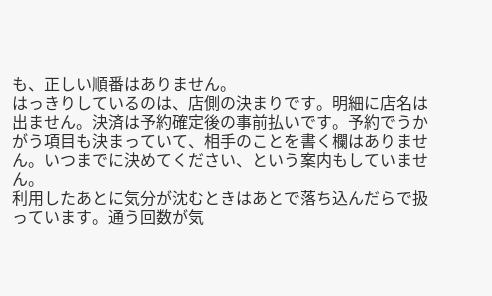も、正しい順番はありません。
はっきりしているのは、店側の決まりです。明細に店名は出ません。決済は予約確定後の事前払いです。予約でうかがう項目も決まっていて、相手のことを書く欄はありません。いつまでに決めてください、という案内もしていません。
利用したあとに気分が沈むときはあとで落ち込んだらで扱っています。通う回数が気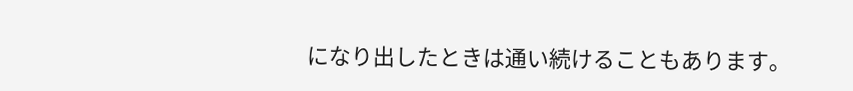になり出したときは通い続けることもあります。